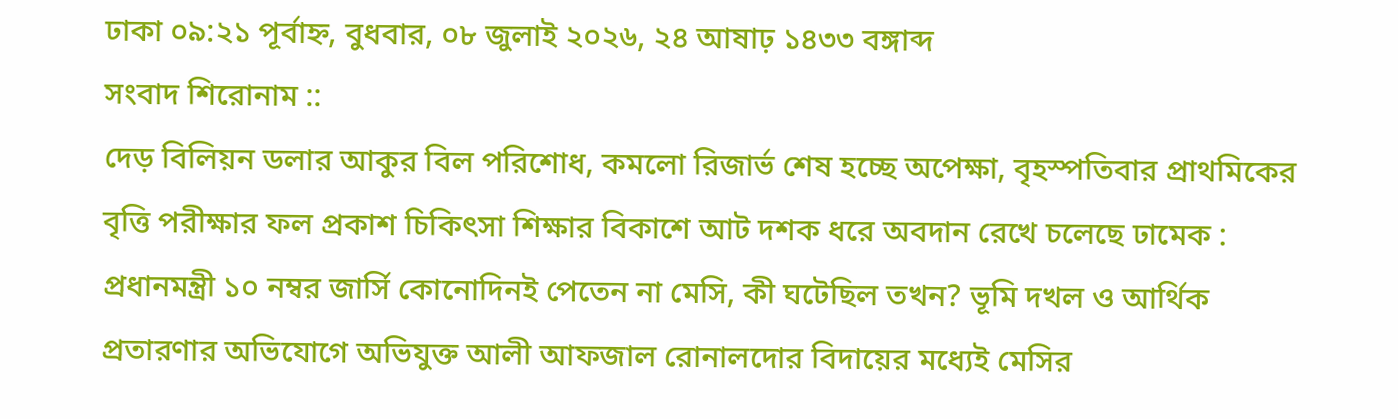ঢাকা ০৯:২১ পূর্বাহ্ন, বুধবার, ০৮ জুলাই ২০২৬, ২৪ আষাঢ় ১৪৩৩ বঙ্গাব্দ
সংবাদ শিরোনাম ::
দেড় বিলিয়ন ডলার আকুর বিল পরিশোধ, কমলো রিজার্ভ শেষ হচ্ছে অপেক্ষা, বৃহস্পতিবার প্রাথমিকের বৃত্তি পরীক্ষার ফল প্রকাশ চিকিৎসা শিক্ষার বিকাশে আট দশক ধরে অবদান রেখে চলেছে ঢামেক : প্রধানমন্ত্রী ১০ নম্বর জার্সি কোনোদিনই পেতেন না মেসি, কী ঘটেছিল তখন? ভূমি দখল ও আর্থিক প্রতারণার অভিযোগে অভিযুক্ত আলী আফজাল রোনালদোর বিদায়ের মধ্যেই মেসির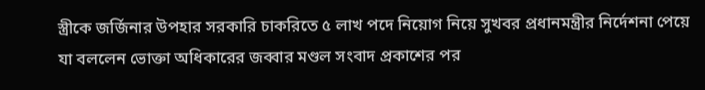স্ত্রীকে জর্জিনার উপহার সরকারি চাকরিতে ৫ লাখ পদে নিয়োগ নিয়ে সুখবর প্রধানমন্ত্রীর নির্দেশনা পেয়ে যা বললেন ভোক্তা অধিকারের জব্বার মণ্ডল সংবাদ প্রকাশের পর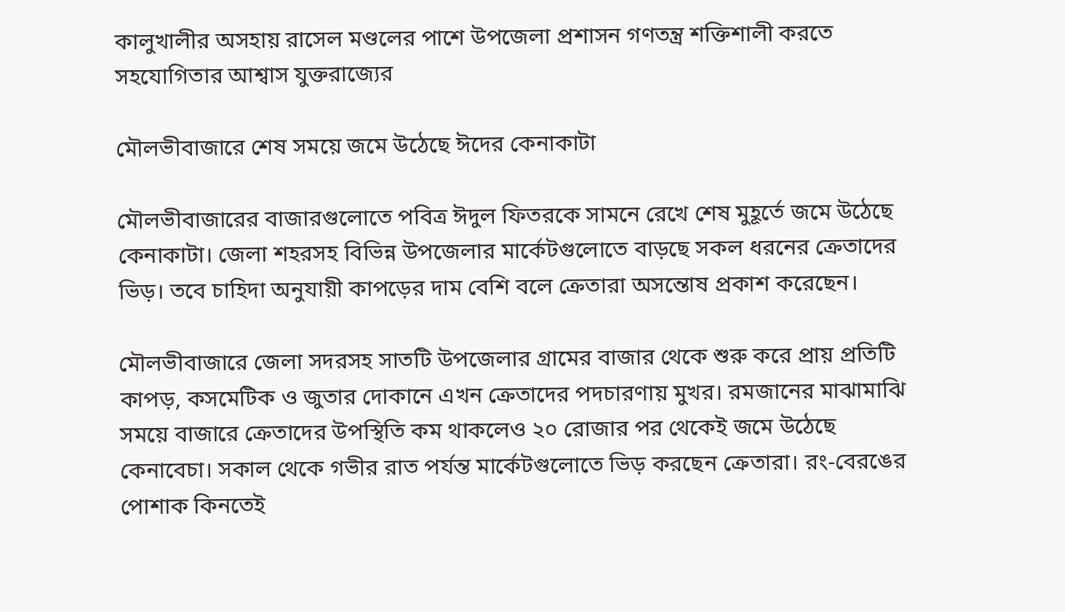কালুখালীর অসহায় রাসেল মণ্ডলের পাশে উপজেলা প্রশাসন গণতন্ত্র শক্তিশালী করতে সহযোগিতার আশ্বাস যুক্তরাজ্যের

মৌলভীবাজারে শেষ সময়ে জমে উঠেছে ঈদের কেনাকাটা

মৌলভীবাজারের বাজারগুলোতে পবিত্র ঈদুল ফিতরকে সামনে রেখে শেষ মুহূর্তে জমে উঠেছে কেনাকাটা। জেলা শহরসহ বিভিন্ন উপজেলার মার্কেটগুলোতে বাড়ছে সকল ধরনের ক্রেতাদের ভিড়। তবে চাহিদা অনুযায়ী কাপড়ের দাম বেশি বলে ক্রেতারা অসন্তোষ প্রকাশ করেছেন।

মৌলভীবাজারে জেলা সদরসহ সাতটি উপজেলার গ্রামের বাজার থেকে শুরু করে প্রায় প্রতিটি কাপড়, কসমেটিক ও জুতার দোকানে এখন ক্রেতাদের পদচারণায় মুখর। রমজানের মাঝামাঝি সময়ে বাজারে ক্রেতাদের উপস্থিতি কম থাকলেও ২০ রোজার পর থেকেই জমে উঠেছে কেনাবেচা। সকাল থেকে গভীর রাত পর্যন্ত মার্কেটগুলোতে ভিড় করছেন ক্রেতারা। রং-বেরঙের পোশাক কিনতেই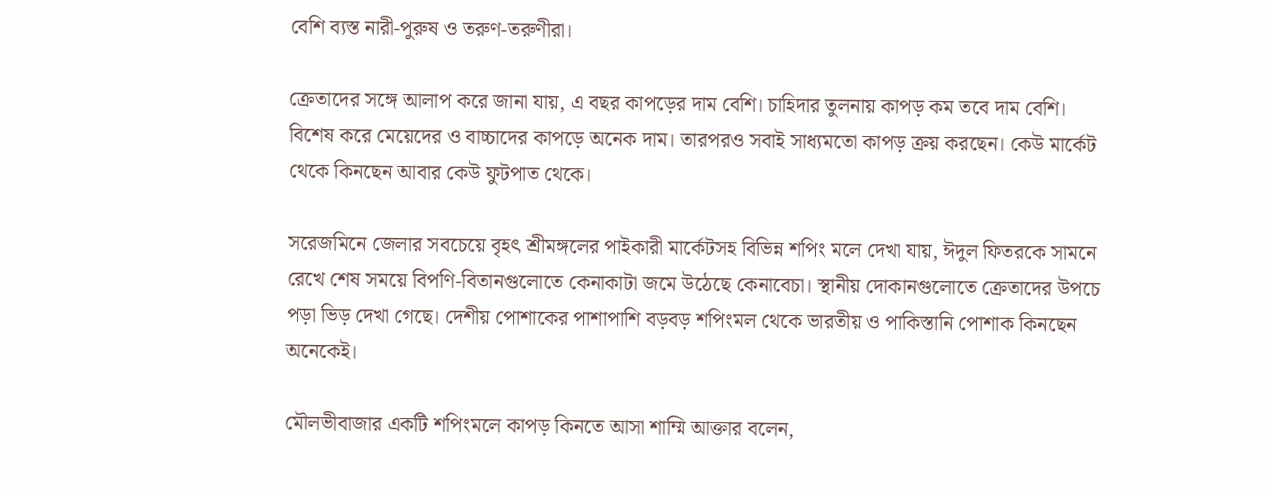বেশি ব্যস্ত নারী-পুরুষ ও তরুণ-তরুণীরা।

ক্রেতাদের সঙ্গে আলাপ করে জানা যায়, এ বছর কাপড়ের দাম বেশি। চাহিদার তুলনায় কাপড় কম তবে দাম বেশি। বিশেষ করে মেয়েদের ও বাচ্চাদের কাপড়ে অনেক দাম। তারপরও সবাই সাধ্যমতো কাপড় ক্রয় করছেন। কেউ মার্কেট থেকে কিনছেন আবার কেউ ফুটপাত থেকে।

সরেজমিনে জেলার সবচেয়ে বৃহৎ শ্রীমঙ্গলের পাইকারী মার্কেটসহ বিভিন্ন শপিং মলে দেখা যায়, ঈদুল ফিতরকে সামনে রেখে শেষ সময়ে বিপণি-বিতানগুলোতে কেনাকাটা জমে উঠেছে কেনাবেচা। স্থানীয় দোকানগুলোতে ক্রেতাদের উপচে পড়া ভিড় দেখা গেছে। দেশীয় পোশাকের পাশাপাশি বড়বড় শপিংমল থেকে ভারতীয় ও পাকিস্তানি পোশাক কিনছেন অনেকেই।

মৌলভীবাজার একটি শপিংমলে কাপড় কিনতে আসা শাম্মি আক্তার বলেন,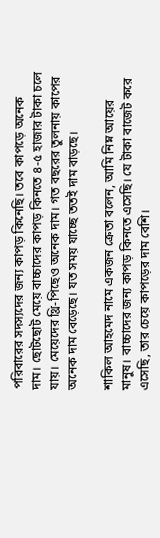পরিবারের সদস্যদের জন্য কাপড় কিনেছি। তবে কাপড়ে অনেক দাম। ছোটছোট মেয়ে বাচ্চাদের কাপড় কিনতে ৪-৫ হাজার টাকা চলে যায়। মেয়েদের থ্রি-পিছেও অনেক দাম। গত বছরের তুলনায় কাপের অনেক দাম বেড়েছে। যত সময় যাচ্ছে ততই দাম বাড়ছে।

শাকিল আহমেদ নামে একজন ক্রেতা বলেন, আমি নিম্ন আয়ের মানুষ। বাচ্চাদের জন্য কাপড় কিনতে এসেছি। যে টাকা বাজেট করে এসেছি, তার চেয়ে কাপড়ের দাম বেশি।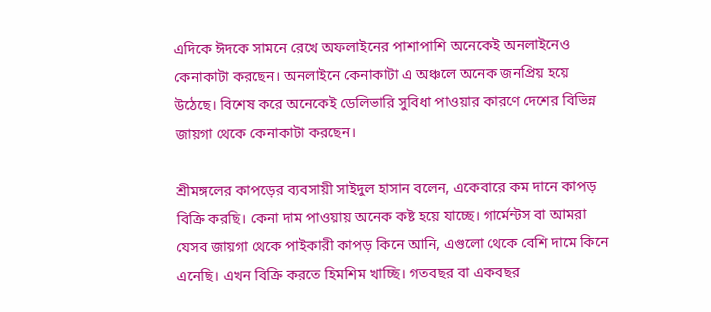এদিকে ঈদকে সামনে রেখে অফলাইনের পাশাপাশি অনেকেই অনলাইনেও কেনাকাটা করছেন। অনলাইনে কেনাকাটা এ অঞ্চলে অনেক জনপ্রিয় হয়ে উঠেছে। বিশেষ করে অনেকেই ডেলিভারি সুবিধা পাওয়ার কারণে দেশের বিভিন্ন জায়গা থেকে কেনাকাটা করছেন।

শ্রীমঙ্গলের কাপড়ের ব্যবসায়ী সাইদুল হাসান বলেন, একেবারে কম দানে কাপড় বিক্রি করছি। কেনা দাম পাওয়ায় অনেক কষ্ট হয়ে যাচ্ছে। গার্মেন্টস বা আমরা যেসব জায়গা থেকে পাইকারী কাপড় কিনে আনি, এগুলো থেকে বেশি দামে কিনে এনেছি। এখন বিক্রি করতে হিমশিম খাচ্ছি। গতবছর বা একবছর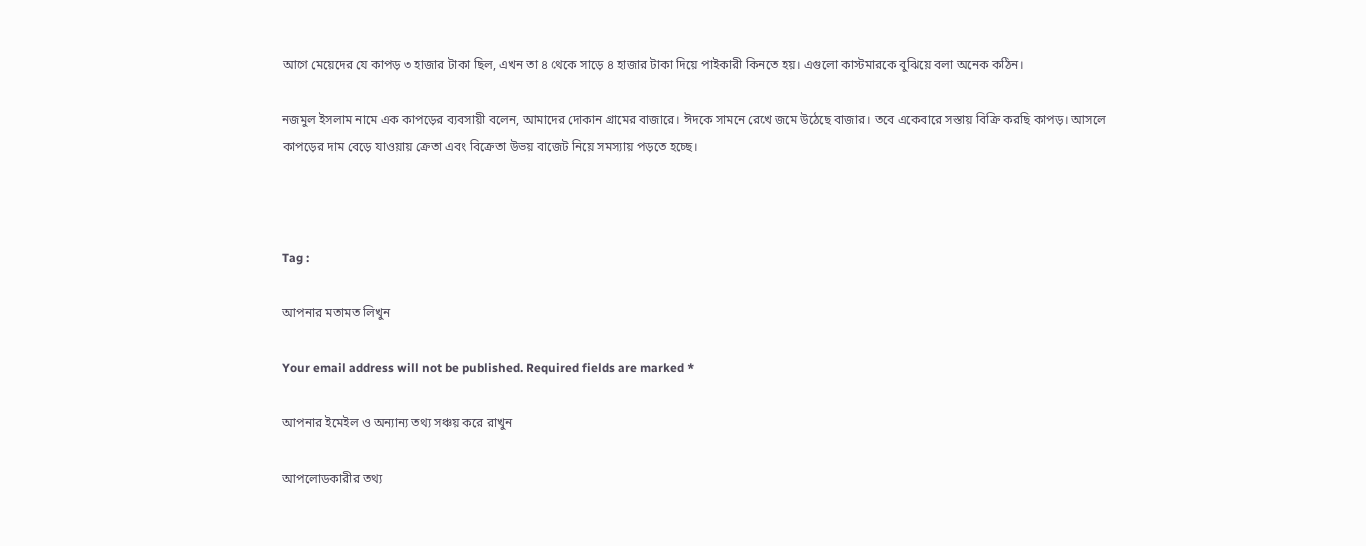আগে মেয়েদের যে কাপড় ৩ হাজার টাকা ছিল, এখন তা ৪ থেকে সাড়ে ৪ হাজার টাকা দিয়ে পাইকারী কিনতে হয়। এগুলো কাস্টমারকে বুঝিয়ে বলা অনেক কঠিন।

নজমুল ইসলাম নামে এক কাপড়ের ব্যবসায়ী বলেন, আমাদের দোকান গ্রামের বাজারে। ঈদকে সামনে রেখে জমে উঠেছে বাজার। তবে একেবারে সস্তায় বিক্রি করছি কাপড়। আসলে কাপড়ের দাম বেড়ে যাওয়ায় ক্রেতা এবং বিক্রেতা উভয় বাজেট নিয়ে সমস্যায় পড়তে হচ্ছে।



Tag :

আপনার মতামত লিখুন

Your email address will not be published. Required fields are marked *

আপনার ইমেইল ও অন্যান্য তথ্য সঞ্চয় করে রাখুন

আপলোডকারীর তথ্য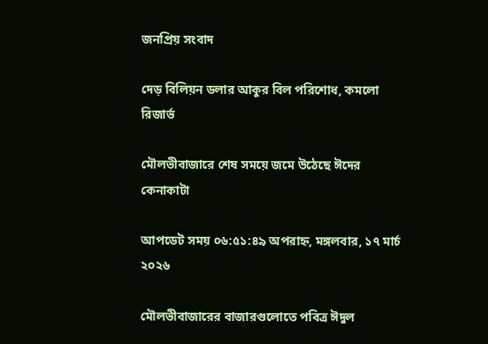জনপ্রিয় সংবাদ

দেড় বিলিয়ন ডলার আকুর বিল পরিশোধ, কমলো রিজার্ভ

মৌলভীবাজারে শেষ সময়ে জমে উঠেছে ঈদের কেনাকাটা

আপডেট সময় ০৬:৫১:৪৯ অপরাহ্ন, মঙ্গলবার, ১৭ মার্চ ২০২৬

মৌলভীবাজারের বাজারগুলোতে পবিত্র ঈদুল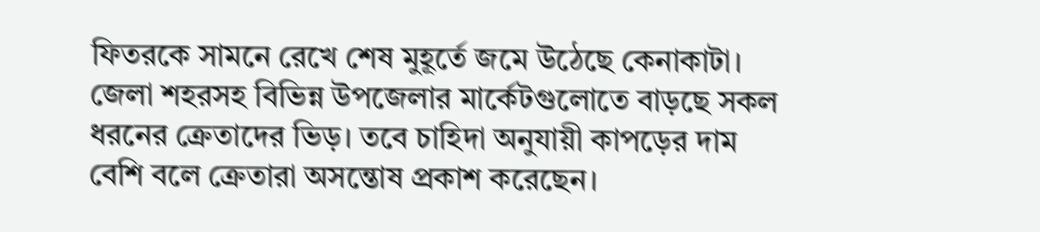ফিতরকে সামনে রেখে শেষ মুহূর্তে জমে উঠেছে কেনাকাটা। জেলা শহরসহ বিভিন্ন উপজেলার মার্কেটগুলোতে বাড়ছে সকল ধরনের ক্রেতাদের ভিড়। তবে চাহিদা অনুযায়ী কাপড়ের দাম বেশি বলে ক্রেতারা অসন্তোষ প্রকাশ করেছেন।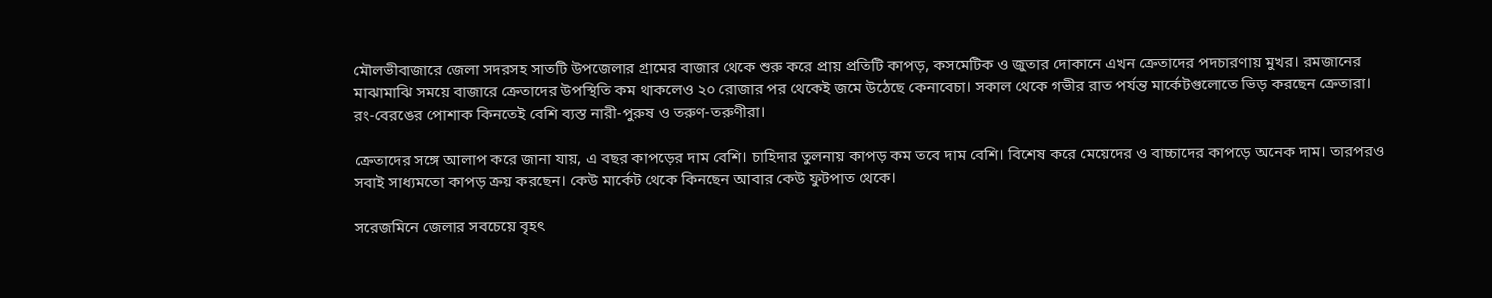মৌলভীবাজারে জেলা সদরসহ সাতটি উপজেলার গ্রামের বাজার থেকে শুরু করে প্রায় প্রতিটি কাপড়, কসমেটিক ও জুতার দোকানে এখন ক্রেতাদের পদচারণায় মুখর। রমজানের মাঝামাঝি সময়ে বাজারে ক্রেতাদের উপস্থিতি কম থাকলেও ২০ রোজার পর থেকেই জমে উঠেছে কেনাবেচা। সকাল থেকে গভীর রাত পর্যন্ত মার্কেটগুলোতে ভিড় করছেন ক্রেতারা। রং-বেরঙের পোশাক কিনতেই বেশি ব্যস্ত নারী-পুরুষ ও তরুণ-তরুণীরা।

ক্রেতাদের সঙ্গে আলাপ করে জানা যায়, এ বছর কাপড়ের দাম বেশি। চাহিদার তুলনায় কাপড় কম তবে দাম বেশি। বিশেষ করে মেয়েদের ও বাচ্চাদের কাপড়ে অনেক দাম। তারপরও সবাই সাধ্যমতো কাপড় ক্রয় করছেন। কেউ মার্কেট থেকে কিনছেন আবার কেউ ফুটপাত থেকে।

সরেজমিনে জেলার সবচেয়ে বৃহৎ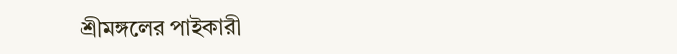শ্রীমঙ্গলের পাইকারী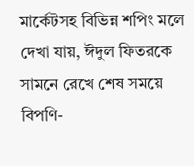মার্কেটসহ বিভিন্ন শপিং মলে দেখা যায়, ঈদুল ফিতরকে সামনে রেখে শেষ সময়ে বিপণি-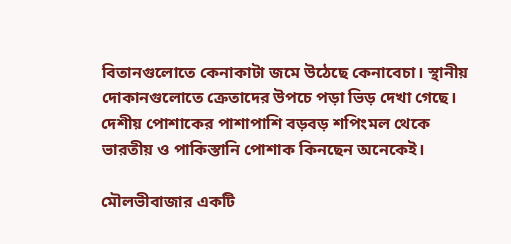বিতানগুলোতে কেনাকাটা জমে উঠেছে কেনাবেচা। স্থানীয় দোকানগুলোতে ক্রেতাদের উপচে পড়া ভিড় দেখা গেছে। দেশীয় পোশাকের পাশাপাশি বড়বড় শপিংমল থেকে ভারতীয় ও পাকিস্তানি পোশাক কিনছেন অনেকেই।

মৌলভীবাজার একটি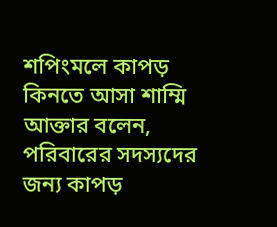শপিংমলে কাপড় কিনতে আসা শাম্মি আক্তার বলেন, পরিবারের সদস্যদের জন্য কাপড়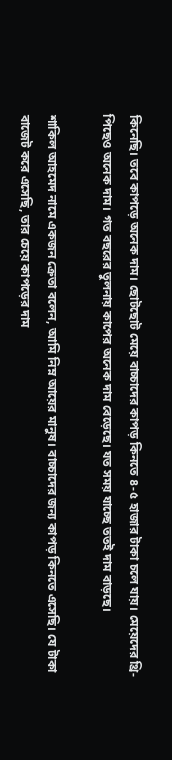কিনেছি। তবে কাপড়ে অনেক দাম। ছোটছোট মেয়ে বাচ্চাদের কাপড় কিনতে ৪-৫ হাজার টাকা চলে যায়। মেয়েদের থ্রি-পিছেও অনেক দাম। গত বছরের তুলনায় কাপের অনেক দাম বেড়েছে। যত সময় যাচ্ছে ততই দাম বাড়ছে।

শাকিল আহমেদ নামে একজন ক্রেতা বলেন, আমি নিম্ন আয়ের মানুষ। বাচ্চাদের জন্য কাপড় কিনতে এসেছি। যে টাকা বাজেট করে এসেছি, তার চেয়ে কাপড়ের দাম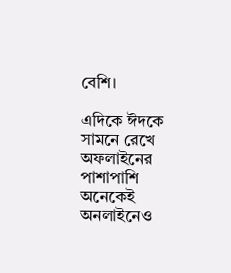বেশি।

এদিকে ঈদকে সামনে রেখে অফলাইনের পাশাপাশি অনেকেই অনলাইনেও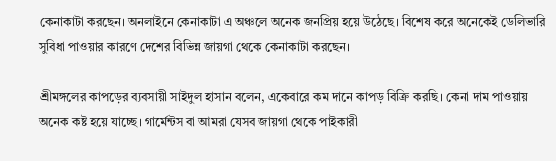কেনাকাটা করছেন। অনলাইনে কেনাকাটা এ অঞ্চলে অনেক জনপ্রিয় হয়ে উঠেছে। বিশেষ করে অনেকেই ডেলিভারি সুবিধা পাওয়ার কারণে দেশের বিভিন্ন জায়গা থেকে কেনাকাটা করছেন।

শ্রীমঙ্গলের কাপড়ের ব্যবসায়ী সাইদুল হাসান বলেন, একেবারে কম দানে কাপড় বিক্রি করছি। কেনা দাম পাওয়ায় অনেক কষ্ট হয়ে যাচ্ছে। গার্মেন্টস বা আমরা যেসব জায়গা থেকে পাইকারী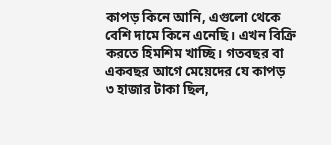কাপড় কিনে আনি, এগুলো থেকে বেশি দামে কিনে এনেছি। এখন বিক্রি করতে হিমশিম খাচ্ছি। গতবছর বা একবছর আগে মেয়েদের যে কাপড় ৩ হাজার টাকা ছিল,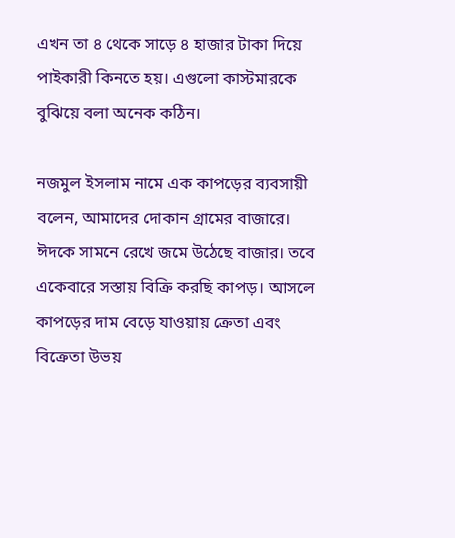এখন তা ৪ থেকে সাড়ে ৪ হাজার টাকা দিয়ে পাইকারী কিনতে হয়। এগুলো কাস্টমারকে বুঝিয়ে বলা অনেক কঠিন।

নজমুল ইসলাম নামে এক কাপড়ের ব্যবসায়ী বলেন, আমাদের দোকান গ্রামের বাজারে। ঈদকে সামনে রেখে জমে উঠেছে বাজার। তবে একেবারে সস্তায় বিক্রি করছি কাপড়। আসলে কাপড়ের দাম বেড়ে যাওয়ায় ক্রেতা এবং বিক্রেতা উভয়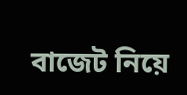বাজেট নিয়ে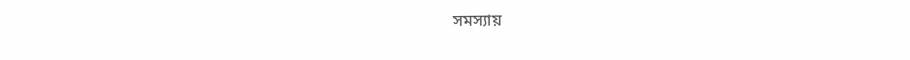সমস্যায়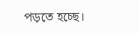পড়তে হচ্ছে।